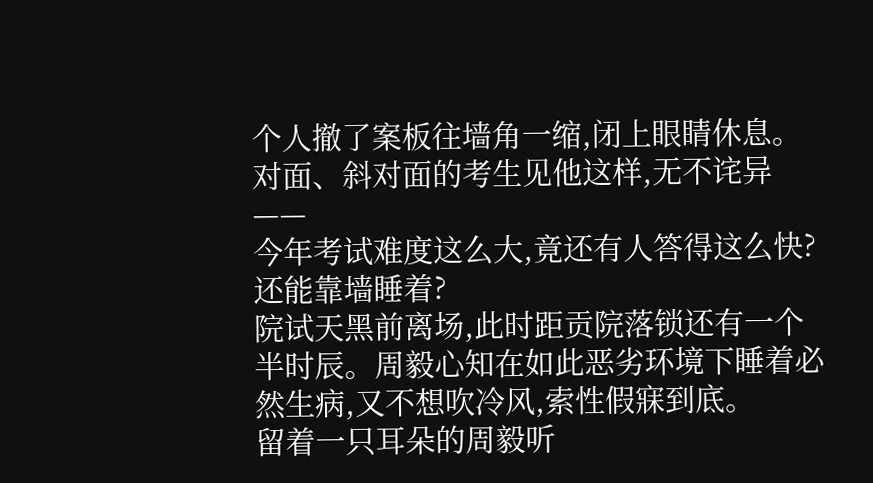个人撤了案板往墙角一缩,闭上眼睛休息。
对面、斜对面的考生见他这样,无不诧异——
今年考试难度这么大,竟还有人答得这么快?
还能靠墙睡着?
院试天黑前离场,此时距贡院落锁还有一个半时辰。周毅心知在如此恶劣环境下睡着必然生病,又不想吹冷风,索性假寐到底。
留着一只耳朵的周毅听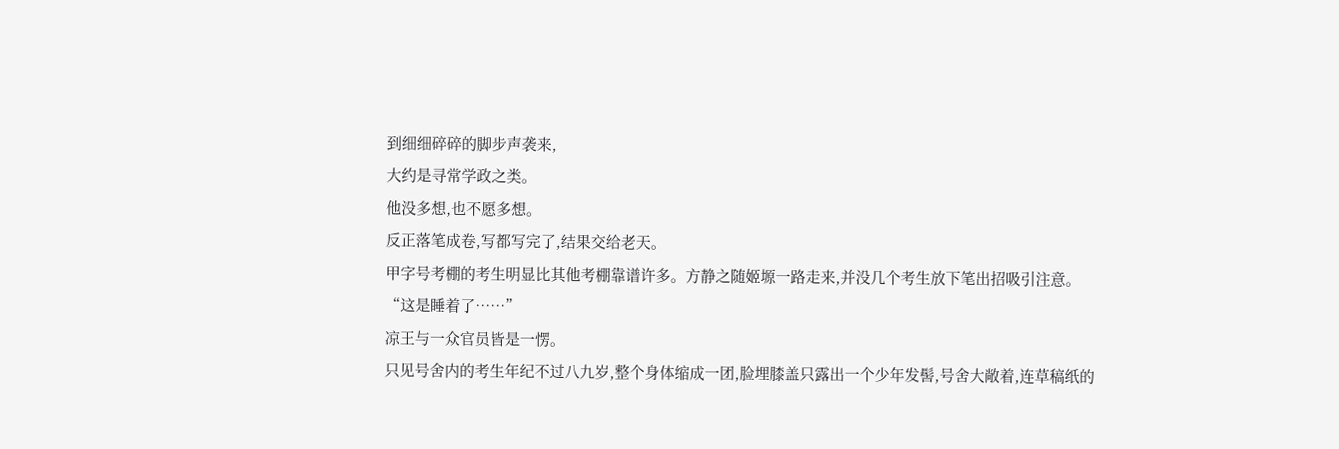到细细碎碎的脚步声袭来,
大约是寻常学政之类。
他没多想,也不愿多想。
反正落笔成卷,写都写完了,结果交给老天。
甲字号考棚的考生明显比其他考棚靠谱许多。方静之随姬塬一路走来,并没几个考生放下笔出招吸引注意。
“这是睡着了……”
凉王与一众官员皆是一愣。
只见号舍内的考生年纪不过八九岁,整个身体缩成一团,脸埋膝盖只露出一个少年发髻,号舍大敞着,连草稿纸的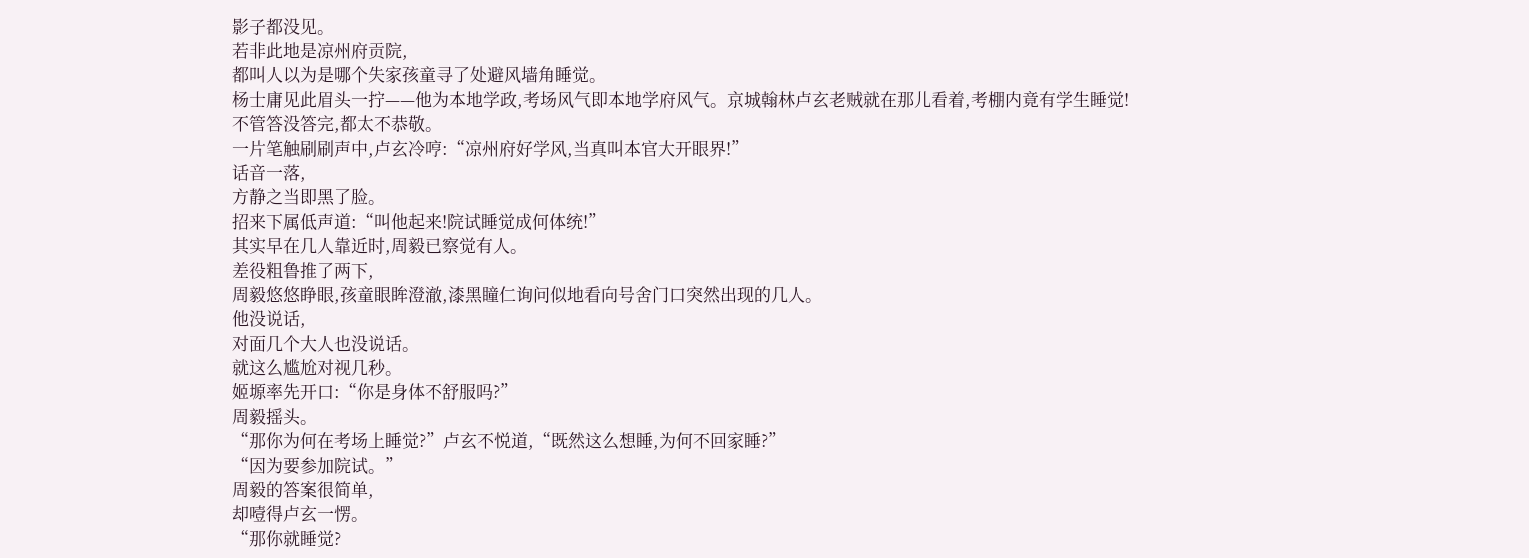影子都没见。
若非此地是凉州府贡院,
都叫人以为是哪个失家孩童寻了处避风墙角睡觉。
杨士庸见此眉头一拧——他为本地学政,考场风气即本地学府风气。京城翰林卢玄老贼就在那儿看着,考棚内竟有学生睡觉!
不管答没答完,都太不恭敬。
一片笔触刷刷声中,卢玄冷哼:“凉州府好学风,当真叫本官大开眼界!”
话音一落,
方静之当即黑了脸。
招来下属低声道:“叫他起来!院试睡觉成何体统!”
其实早在几人靠近时,周毅已察觉有人。
差役粗鲁推了两下,
周毅悠悠睁眼,孩童眼眸澄澈,漆黑瞳仁询问似地看向号舍门口突然出现的几人。
他没说话,
对面几个大人也没说话。
就这么尴尬对视几秒。
姬塬率先开口:“你是身体不舒服吗?”
周毅摇头。
“那你为何在考场上睡觉?”卢玄不悦道,“既然这么想睡,为何不回家睡?”
“因为要参加院试。”
周毅的答案很简单,
却噎得卢玄一愣。
“那你就睡觉?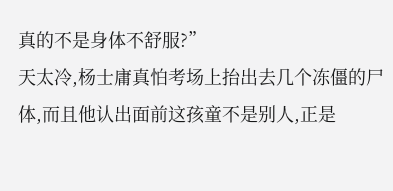真的不是身体不舒服?”
天太冷,杨士庸真怕考场上抬出去几个冻僵的尸体,而且他认出面前这孩童不是别人,正是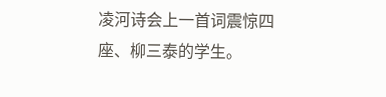凌河诗会上一首词震惊四座、柳三泰的学生。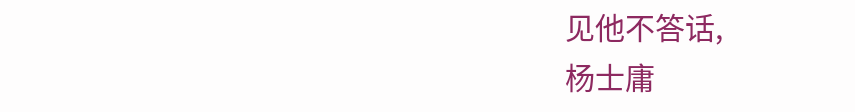见他不答话,
杨士庸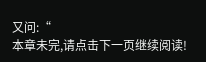又问:“
本章未完,请点击下一页继续阅读!